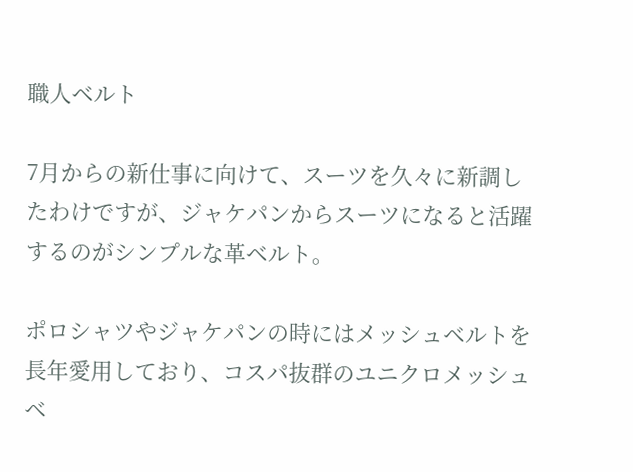職人ベルト

7月からの新仕事に向けて、スーツを久々に新調したわけですが、ジャケパンからスーツになると活躍するのがシンプルな革ベルト。

ポロシャツやジャケパンの時にはメッシュベルトを長年愛用しており、コスパ抜群のユニクロメッシュベ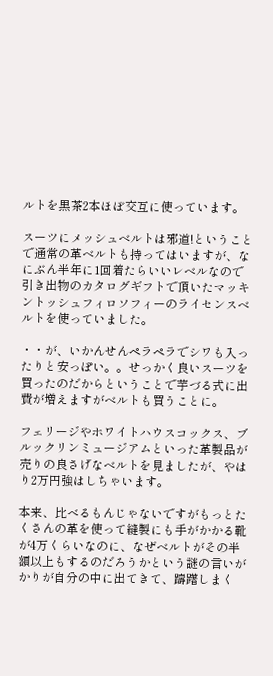ルトを黒茶2本ほぼ交互に使っています。

スーツにメッシュベルトは邪道!ということで通常の革ベルトも持ってはいますが、なにぶん半年に1回着たらいいレベルなので引き出物のカタログギフトで頂いたマッキントッシュフィロソフィーのライセンスベルトを使っていました。

・・が、いかんせんペラペラでシワも入ったりと安っぽい。。せっかく良いスーツを買ったのだからということで芋づる式に出費が増えますがベルトも買うことに。

フェリージやホワイトハウスコックス、ブルックリンミュージアムといった革製品が売りの良さげなベルトを見ましたが、やはり2万円強はしちゃいます。

本来、比べるもんじゃないですがもっとたくさんの革を使って縫製にも手がかかる靴が4万くらいなのに、なぜベルトがその半額以上もするのだろうかという謎の言いがかりが自分の中に出てきて、躊躇しまく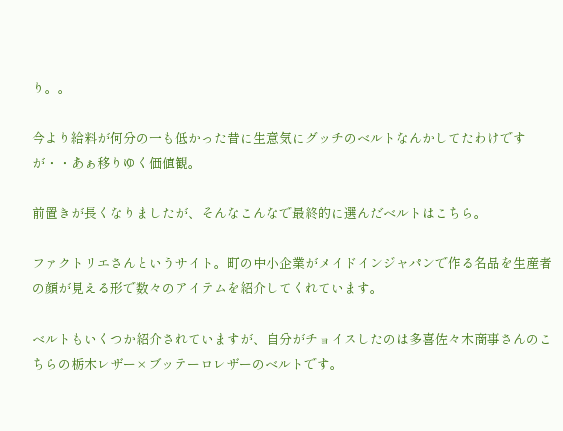り。。

今より給料が何分の一も低かった昔に生意気にグッチのベルトなんかしてたわけですが・・あぁ移りゆく価値観。

前置きが長くなりましたが、そんなこんなで最終的に選んだベルトはこちら。

ファクトリエさんというサイト。町の中小企業がメイドインジャパンで作る名品を生産者の顔が見える形で数々のアイテムを紹介してくれています。

ベルトもいくつか紹介されていますが、自分がチョイスしたのは多喜佐々木商事さんのこちらの栃木レザー×ブッテーロレザーのベルトです。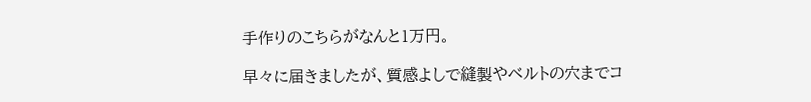手作りのこちらがなんと1万円。

早々に届きましたが、質感よしで縫製やベルトの穴までコ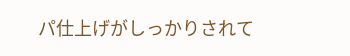パ仕上げがしっかりされて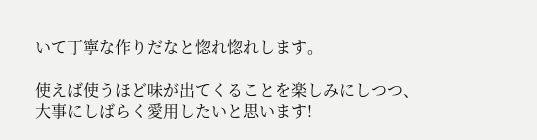いて丁寧な作りだなと惚れ惚れします。

使えば使うほど味が出てくることを楽しみにしつつ、大事にしばらく愛用したいと思います!